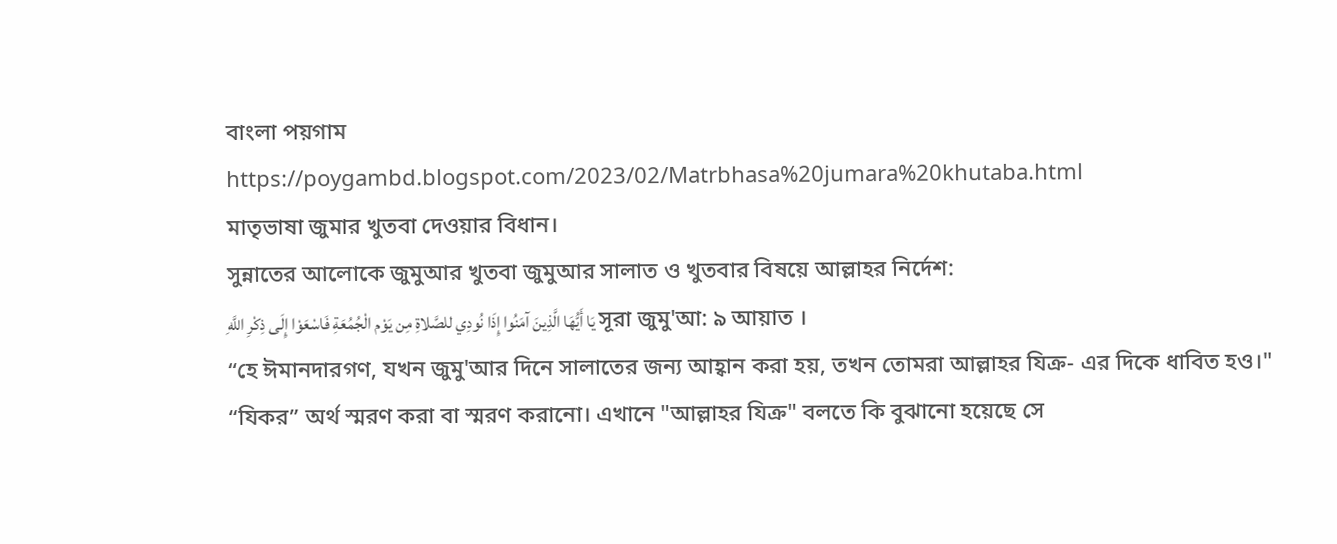বাংলা পয়গাম
https://poygambd.blogspot.com/2023/02/Matrbhasa%20jumara%20khutaba.html
মাতৃভাষা জুমার খুতবা দেওয়ার বিধান।
সুন্নাতের আলোকে জুমুআর খুতবা জুমুআর সালাত ও খুতবার বিষয়ে আল্লাহর নির্দেশ:
يَا أَيُّهَا الَّذِينَ آمَنُوا إِذَا نُودِي للصَّلاةِ مِن يَوْم الْجُمُعَةِ فَاسْعَوْا إِلَى ذِكْرِ اللَّهِ সূরা জুমু'আ: ৯ আয়াত ।
“হে ঈমানদারগণ, যখন জুমু'আর দিনে সালাতের জন্য আহ্বান করা হয়, তখন তোমরা আল্লাহর যিক্র- এর দিকে ধাবিত হও।"
“যিকর” অর্থ স্মরণ করা বা স্মরণ করানো। এখানে "আল্লাহর যিক্র" বলতে কি বুঝানো হয়েছে সে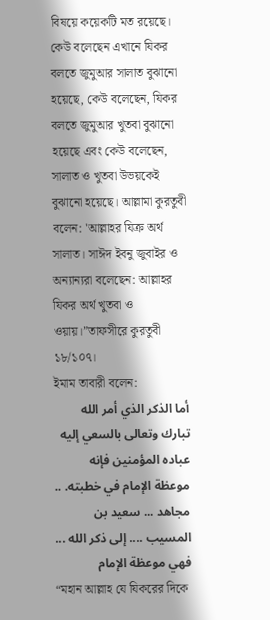বিষয়ে কয়েকটি মত রয়েছে। কেউ বলেছেন এখানে যিকর বলতে জুমুআর সালাত বুঝানো হয়েছে, কেউ বলেছেন, যিকর বলতে জুমুআর খুতবা বুঝানো হয়েছে এবং কেউ বলেছেন, সালাত ও খুতবা উভয়কেই বুঝানো হয়েছে। আল্লামা কুরতুবী বলেন: 'আল্লাহর যিক্র অর্থ সালাত। সাঈদ ইবনু জুবাইর ও অন্যান্যরা বলেছেন: আল্লাহর যিকর অর্থ খুতবা ও ওয়ায়।”তাফসীরে কুরতুবী ১৮/১০৭।
ইমাম তাবারী বলেন:
أما الذكر الذي أمر الله تبارك وتعالى بالسعي إليه عباده المؤمنين فإنه موعظة الإمام في خطبته. .. مجاهد ... سعيد بن المسيب .... إلى ذكر الله ... فهي موعظة الإمام
“মহান আল্লাহ যে যিকরের দিকে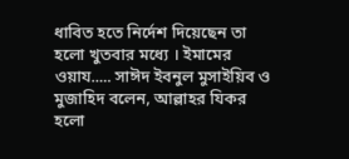ধাবিত হতে নির্দেশ দিয়েছেন তা হলো খুতবার মধ্যে । ইমামের ওয়ায..... সাঈদ ইবনুল মুসাইয়িব ও মুজাহিদ বলেন, আল্লাহর যিকর হলো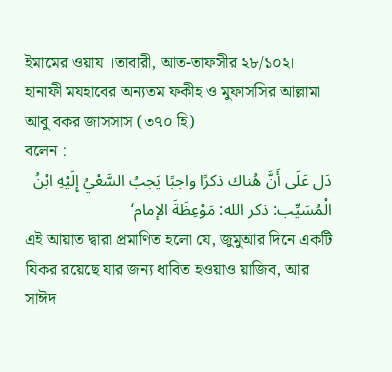ইমামের ওয়ায ।তাবারী, আত-তাফসীর ২৮/১০২।
হানাফী মযহাবের অন্যতম ফকীহ ও মুফাসসির আল্লামা আবু বকর জাসসাস (৩৭০ হি)
বলেন :
دَل عَلَى أَنَّ هُناك ذكرًا واجبًا يَجبُ السَّعْيُ إِلَيْهِ ابْنُ الْمُسَيِّب: ذكر الله: مَوْعِظَةَ الإمام‘
এই আয়াত দ্বারা প্রমাণিত হলো যে, জুমুআর দিনে একটি যিকর রয়েছে যার জন্য ধাবিত হওয়াও য়াজিব, আর সাঈদ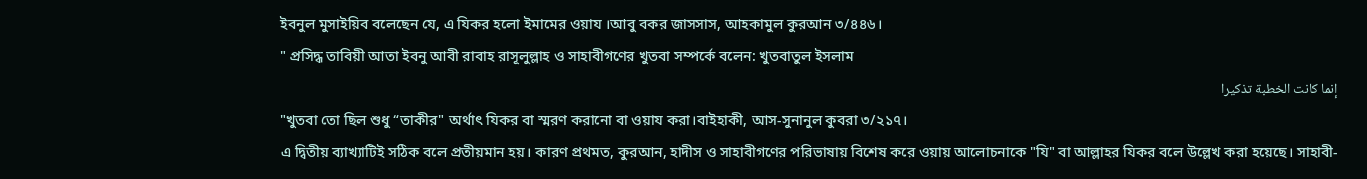ইবনুল মুসাইয়িব বলেছেন যে, এ যিকর হলো ইমামের ওয়ায ।আবু বকর জাসসাস, আহকামুল কুরআন ৩/৪৪৬।
" প্রসিদ্ধ তাবিয়ী আতা ইবনু আবী রাবাহ রাসূলুল্লাহ ও সাহাবীগণের খুতবা সম্পর্কে বলেন: খুতবাতুল ইসলাম
إنما كانت الخطبة تذكيرا
"খুতবা তো ছিল শুধু “তাকীর" অর্থাৎ যিকর বা স্মরণ করানো বা ওয়ায করা।বাইহাকী, আস-সুনানুল কুবরা ৩/২১৭।
এ দ্বিতীয় ব্যাখ্যাটিই সঠিক বলে প্রতীয়মান হয়। কারণ প্রথমত, কুরআন, হাদীস ও সাহাবীগণের পরিভাষায় বিশেষ করে ওয়ায় আলোচনাকে "যি" বা আল্লাহর যিকর বলে উল্লেখ করা হয়েছে। সাহাবী-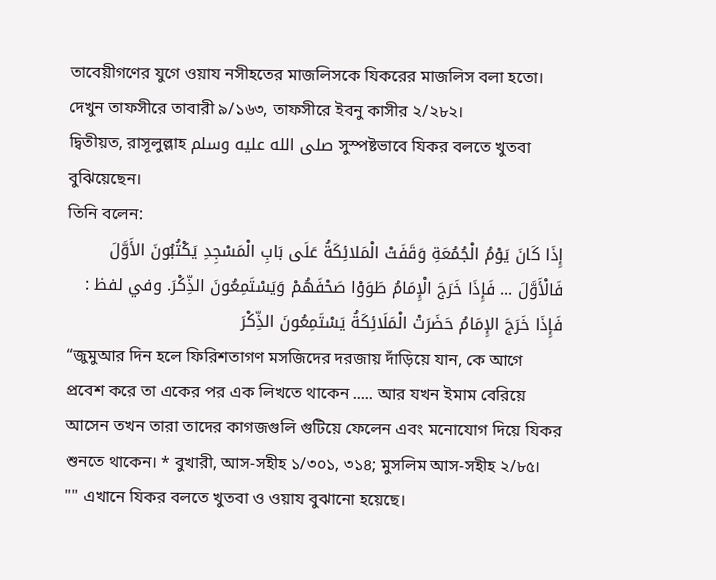তাবেয়ীগণের যুগে ওয়ায নসীহতের মাজলিসকে যিকরের মাজলিস বলা হতো। দেখুন তাফসীরে তাবারী ৯/১৬৩, তাফসীরে ইবনু কাসীর ২/২৮২।
দ্বিতীয়ত, রাসূলুল্লাহ صلى الله عليه وسلم সুস্পষ্টভাবে যিকর বলতে খুতবা বুঝিয়েছেন।
তিনি বলেন:
إِذَا كَانَ يَوْمُ الْجُمُعَةِ وَقَفَتْ الْمَلائِكَةُ عَلَى بَابِ الْمَسْجِدِ يَكْتُبُونَ الأَوَّلَ فَالْأَوَّلَ ... فَإِذَا خَرَجَ الْإِمَامُ طَوَوْا صَحْفَهُمْ وَيَسْتَمِعُونَ الذِّكْرَ. وفي لفظ : فَإِذَا خَرَجَ الإِمَامُ حَضَرَتْ الْمَلَائِكَةُ يَسْتَمِعُونَ الذِّكْرَ
“জুমুআর দিন হলে ফিরিশতাগণ মসজিদের দরজায় দাঁড়িয়ে যান, কে আগে প্রবেশ করে তা একের পর এক লিখতে থাকেন ..... আর যখন ইমাম বেরিয়ে আসেন তখন তারা তাদের কাগজগুলি গুটিয়ে ফেলেন এবং মনোযোগ দিয়ে যিকর শুনতে থাকেন। * বুখারী, আস-সহীহ ১/৩০১, ৩১৪; মুসলিম আস-সহীহ ২/৮৫।
"" এখানে যিকর বলতে খুতবা ও ওয়ায বুঝানো হয়েছে।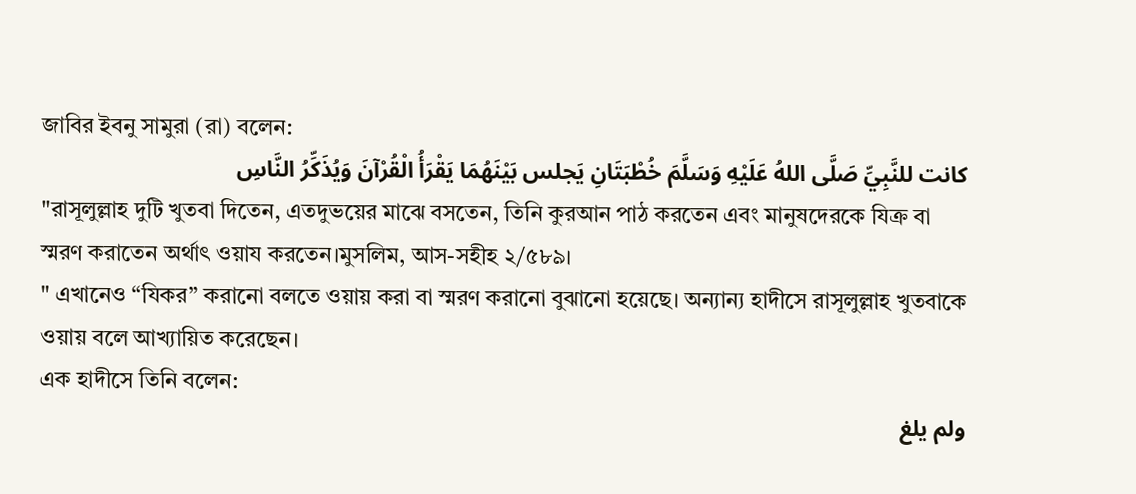জাবির ইবনু সামুরা (রা) বলেন:
كانت للنَّبِيِّ صَلَّى اللهُ عَلَيْهِ وَسَلَّمَ خُطْبَتَانِ يَجلس بَيْنَهُمَا يَقْرَأُ الْقُرْآنَ وَيُذَكِّرُ النَّاسِ
"রাসূলুল্লাহ দুটি খুতবা দিতেন, এতদুভয়ের মাঝে বসতেন, তিনি কুরআন পাঠ করতেন এবং মানুষদেরকে যিক্র বা স্মরণ করাতেন অর্থাৎ ওয়ায করতেন।মুসলিম, আস-সহীহ ২/৫৮৯।
" এখানেও “যিকর” করানো বলতে ওয়ায় করা বা স্মরণ করানো বুঝানো হয়েছে। অন্যান্য হাদীসে রাসূলুল্লাহ খুতবাকে ওয়ায় বলে আখ্যায়িত করেছেন।
এক হাদীসে তিনি বলেন:
ولم يلغ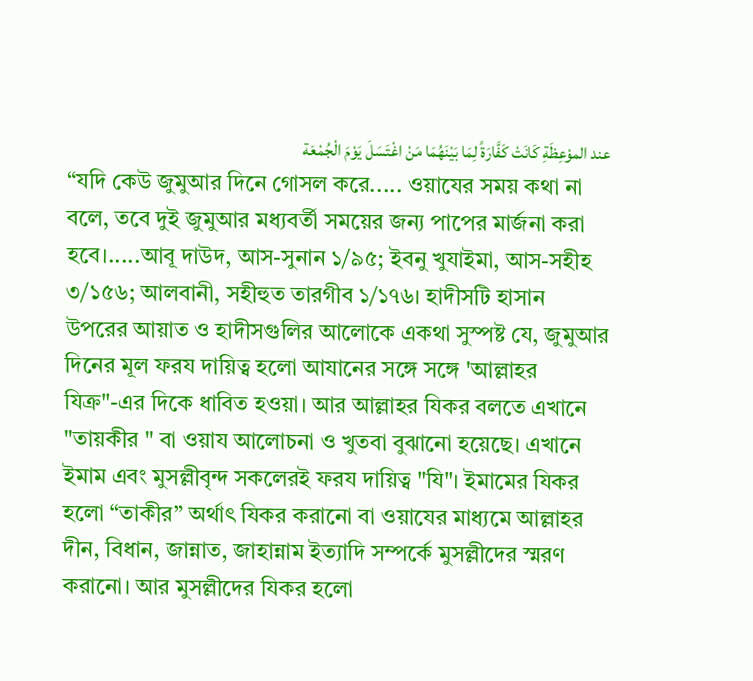عند الموْعِظَةِ كَانَتْ كَفَّارَةً لِمَا بَيْنَهُمَا مَنْ اغْتَسَلَ يَوْمَ الْجُمْعَة
“যদি কেউ জুমুআর দিনে গোসল করে..... ওয়াযের সময় কথা না বলে, তবে দুই জুমুআর মধ্যবর্তী সময়ের জন্য পাপের মার্জনা করা হবে।.....আবূ দাউদ, আস-সুনান ১/৯৫; ইবনু খুযাইমা, আস-সহীহ ৩/১৫৬; আলবানী, সহীহুত তারগীব ১/১৭৬। হাদীসটি হাসান
উপরের আয়াত ও হাদীসগুলির আলোকে একথা সুস্পষ্ট যে, জুমুআর দিনের মূল ফরয দায়িত্ব হলো আযানের সঙ্গে সঙ্গে 'আল্লাহর যিক্র"-এর দিকে ধাবিত হওয়া। আর আল্লাহর যিকর বলতে এখানে "তায়কীর " বা ওয়ায আলোচনা ও খুতবা বুঝানো হয়েছে। এখানে ইমাম এবং মুসল্লীবৃন্দ সকলেরই ফরয দায়িত্ব "যি"। ইমামের যিকর হলো “তাকীর” অর্থাৎ যিকর করানো বা ওয়াযের মাধ্যমে আল্লাহর দীন, বিধান, জান্নাত, জাহান্নাম ইত্যাদি সম্পর্কে মুসল্লীদের স্মরণ করানো। আর মুসল্লীদের যিকর হলো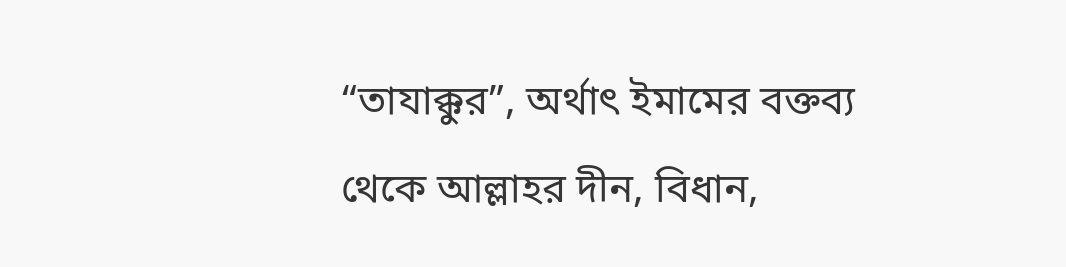“তাযাক্কুর”, অর্থাৎ ইমামের বক্তব্য থেকে আল্লাহর দীন, বিধান,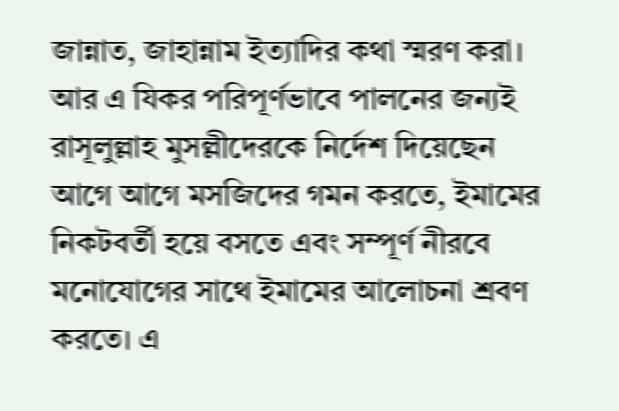জান্নাত, জাহান্নাম ইত্যাদির কথা স্মরণ করা।
আর এ যিকর পরিপূর্ণভাবে পালনের জন্যই রাসূলুল্লাহ মুসল্লীদেরকে নির্দেশ দিয়েছেন আগে আগে মসজিদের গমন করতে, ইমামের নিকটবর্তী হয়ে বসতে এবং সম্পূর্ণ নীরবে মনোযোগের সাথে ইমামের আলোচনা শ্রবণ করতে। এ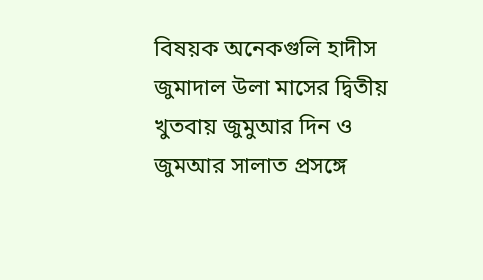বিষয়ক অনেকগুলি হাদীস জুমাদাল উলা মাসের দ্বিতীয় খুতবায় জুমুআর দিন ও জুমআর সালাত প্রসঙ্গে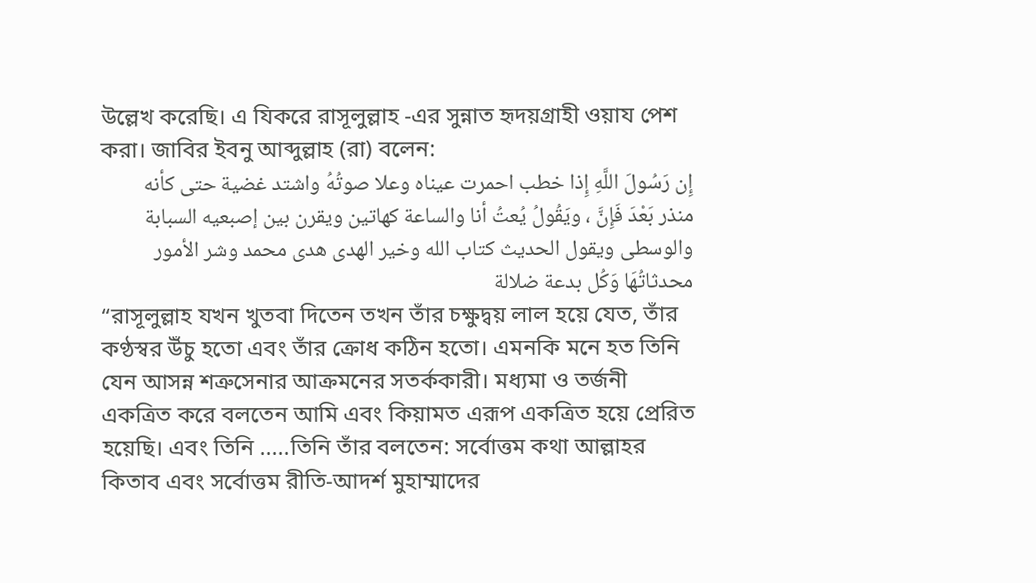উল্লেখ করেছি। এ যিকরে রাসূলুল্লাহ -এর সুন্নাত হৃদয়গ্রাহী ওয়ায পেশ করা। জাবির ইবনু আব্দুল্লাহ (রা) বলেন:
إِن رَسُولَ اللَّهِ إِذا خطب احمرت عيناه وعلا صوتُهُ واشتد غضية حتى كأنه منذر بَعْدَ فَإِنَّ ، ويَقُولُ يُعتُ أنا والساعة كهاتين ويقرن بين إصبعيه السبابة والوسطى ويقول الحديث كتاب الله وخير الهدى هدى محمد وشر الأمور محدثاتُهَا وَكُل بدعة ضلالة
“রাসূলুল্লাহ যখন খুতবা দিতেন তখন তাঁর চক্ষুদ্বয় লাল হয়ে যেত, তাঁর কণ্ঠস্বর উঁচু হতো এবং তাঁর ক্রোধ কঠিন হতো। এমনকি মনে হত তিনি যেন আসন্ন শত্রুসেনার আক্রমনের সতর্ককারী। মধ্যমা ও তর্জনী একত্রিত করে বলতেন আমি এবং কিয়ামত এরূপ একত্রিত হয়ে প্রেরিত হয়েছি। এবং তিনি .....তিনি তাঁর বলতেন: সর্বোত্তম কথা আল্লাহর কিতাব এবং সর্বোত্তম রীতি-আদর্শ মুহাম্মাদের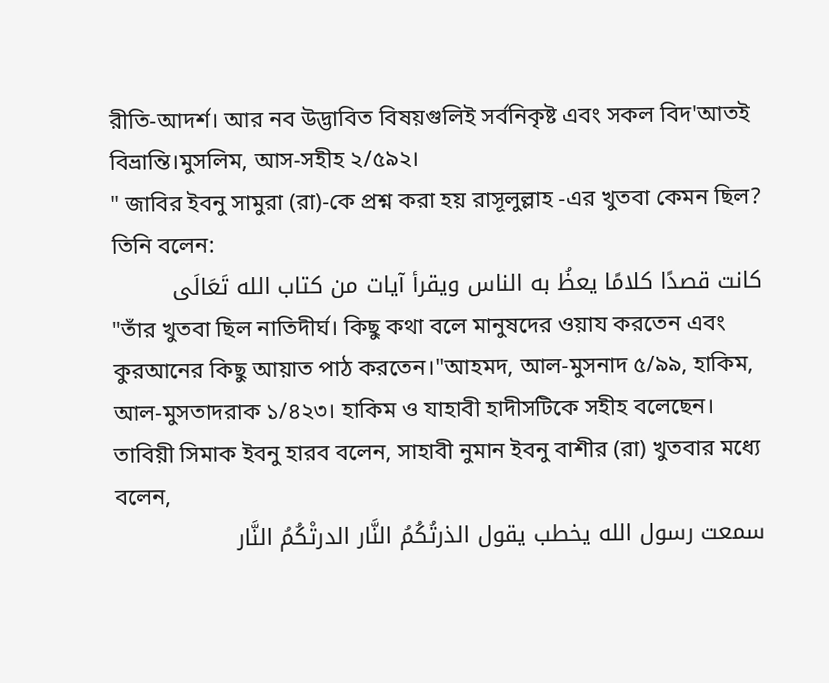রীতি-আদর্শ। আর নব উদ্ভাবিত বিষয়গুলিই সর্বনিকৃষ্ট এবং সকল বিদ'আতই বিভ্রান্তি।মুসলিম, আস-সহীহ ২/৫৯২।
" জাবির ইবনু সামুরা (রা)-কে প্রশ্ন করা হয় রাসূলুল্লাহ -এর খুতবা কেমন ছিল? তিনি বলেন:
كانت قصدًا كلامًا يعظُ به الناس ويقرأ آيات من كتاب الله تَعَالَى
"তাঁর খুতবা ছিল নাতিদীর্ঘ। কিছু কথা বলে মানুষদের ওয়ায করতেন এবং কুরআনের কিছু আয়াত পাঠ করতেন।"আহমদ, আল-মুসনাদ ৫/৯৯, হাকিম, আল-মুসতাদরাক ১/৪২৩। হাকিম ও যাহাবী হাদীসটিকে সহীহ বলেছেন।
তাবিয়ী সিমাক ইবনু হারব বলেন, সাহাবী নুমান ইবনু বাশীর (রা) খুতবার মধ্যে বলেন,
سمعت رسول الله يخطب يقول الذرتُكُمُ النَّار الدرتْكُمُ النَّار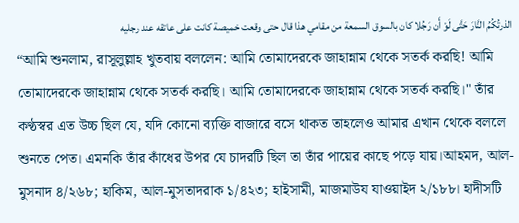الذرتُكُمُ النَّارَ حَتَّى لَوْ أَن رَجُلا كان بالسوق السمعة من مقامي هذا قال حتى وقعت خميصة كانت على عاتقه عند رجليه
“আমি শুনলাম, রাসূলুল্লাহ খুতবায় বললেন: আমি তোমাদেরকে জাহান্নাম থেকে সতর্ক করছি! আমি তোমাদেরকে জাহান্নাম থেকে সতর্ক করছি। আমি তোমাদেরকে জাহান্নাম থেকে সতর্ক করছি।" তাঁর কণ্ঠস্বর এত উচ্চ ছিল যে, যদি কোনো ব্যক্তি বাজারে বসে থাকত তাহলেও আমার এখান থেকে বললে শুনতে পেত। এমনকি তাঁর কাঁধের উপর যে চাদরটি ছিল তা তাঁর পায়ের কাছে পড়ে যায়।আহমদ, আল-মুসনাদ ৪/২৬৮; হাকিম, আল-মুসতাদরাক ১/৪২৩; হাইসামী, মাজমাউয যাওয়াইদ ২/১৮৮। হাদীসটি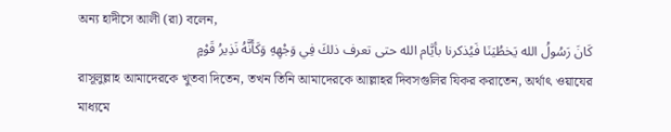অন্য হাদীসে আলী (রা) বলেন,
كَانَ رَسُولُ الله يَخطُيَنَا فَيُذكرنا بأيَّام الله حتى تعرف ذلكَ فِي وَجْهِهِ وَكَأَنَّهُ نَذِيرُ قَوْمٍ
রাসূলুল্লাহ আমাদেরকে খুতবা দিতেন, তখন তিনি আমাদেরকে আল্লাহর দিবসগুলির যিকর করাতেন, অর্থাৎ ওয়াযের মাধ্যমে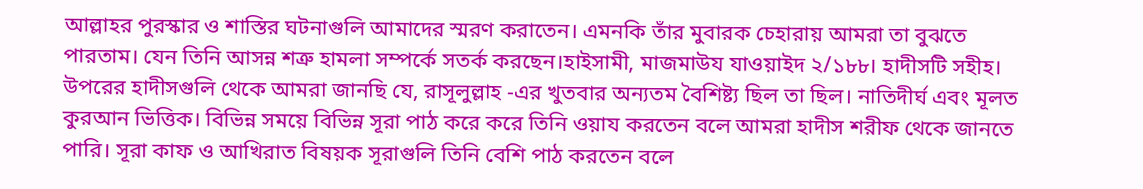আল্লাহর পুরস্কার ও শাস্তির ঘটনাগুলি আমাদের স্মরণ করাতেন। এমনকি তাঁর মুবারক চেহারায় আমরা তা বুঝতে পারতাম। যেন তিনি আসন্ন শত্রু হামলা সম্পর্কে সতর্ক করছেন।হাইসামী, মাজমাউয যাওয়াইদ ২/১৮৮। হাদীসটি সহীহ।
উপরের হাদীসগুলি থেকে আমরা জানছি যে, রাসূলুল্লাহ -এর খুতবার অন্যতম বৈশিষ্ট্য ছিল তা ছিল। নাতিদীর্ঘ এবং মূলত কুরআন ভিত্তিক। বিভিন্ন সময়ে বিভিন্ন সূরা পাঠ করে করে তিনি ওয়ায করতেন বলে আমরা হাদীস শরীফ থেকে জানতে পারি। সূরা কাফ ও আখিরাত বিষয়ক সূরাগুলি তিনি বেশি পাঠ করতেন বলে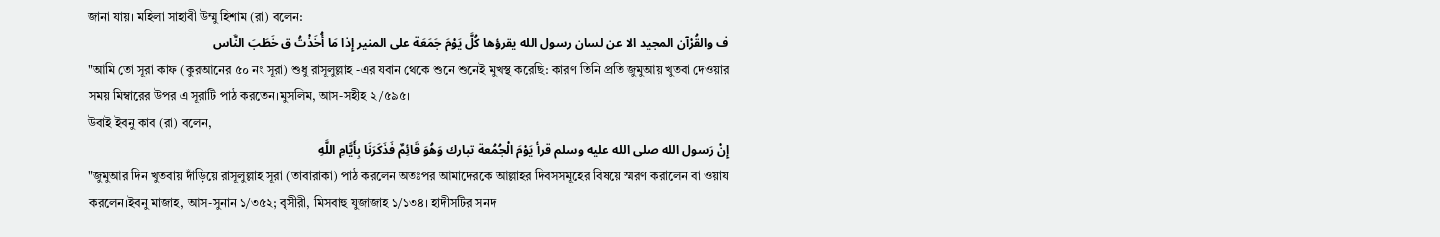জানা যায়। মহিলা সাহাবী উম্মু হিশাম (রা) বলেন:
ف والقُرْآن المجيد الا عن لسان رسول الله يقرؤها كُلَّ يَوْمَ جَمَعَة على المنير إِذا مَا أُخَذْتُ ق خَطَبَ النَّاس
"আমি তো সূরা কাফ (কুরআনের ৫০ নং সূরা) শুধু রাসূলুল্লাহ -এর যবান থেকে শুনে শুনেই মুখস্থ করেছি: কারণ তিনি প্রতি জুমুআয় খুতবা দেওয়ার সময় মিম্বারের উপর এ সূরাটি পাঠ করতেন।মুসলিম, আস-সহীহ ২/৫৯৫।
উবাই ইবনু কাব (রা) বলেন,
إِنْ رَسول الله صلى الله عليه وسلم قرأ يَوْمَ الْجُمُعة تبارك وَهُوَ قَائِمٌ فَذَكَرَنَا بِأَيَّامِ اللَّهِ
"জুমুআর দিন খুতবায় দাঁড়িয়ে রাসূলুল্লাহ সূরা (তাবারাকা) পাঠ করলেন অতঃপর আমাদেরকে আল্লাহর দিবসসমূহের বিষয়ে স্মরণ করালেন বা ওয়ায করলেন।ইবনু মাজাহ, আস-সুনান ১/৩৫২; বৃসীরী, মিসবাহু যুজাজাহ ১/১৩৪। হাদীসটির সনদ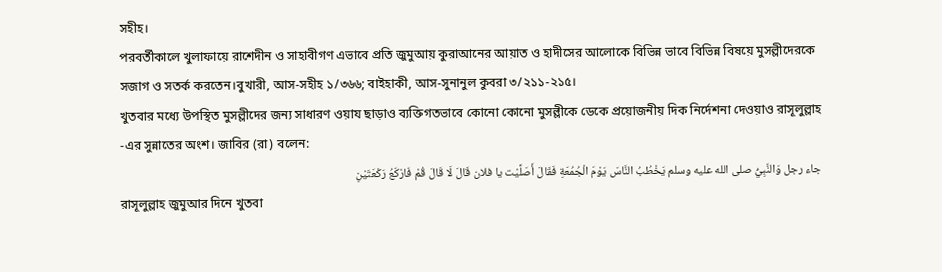সহীহ।
পরবর্তীকালে খুলাফায়ে রাশেদীন ও সাহাবীগণ এভাবে প্রতি জুমুআয় কুরাআনের আয়াত ও হাদীসের আলোকে বিভিন্ন ভাবে বিভিন্ন বিষয়ে মুসল্লীদেরকে সজাগ ও সতর্ক করতেন।বুখারী, আস-সহীহ ১/৩৬৬; বাইহাকী, আস-সুনানুল কুবরা ৩/২১১-২১৫।
খুতবার মধ্যে উপস্থিত মুসল্লীদের জন্য সাধারণ ওয়ায ছাড়াও ব্যক্তিগতভাবে কোনো কোনো মুসল্লীকে ডেকে প্রয়োজনীয় দিক নির্দেশনা দেওয়াও রাসূলুল্লাহ -এর সুন্নাতের অংশ। জাবির (রা) বলেন:
جاء رجل وَالنَّبِيُّ صلى الله عليه وسلم يَخْطُبُ النَّاسَ يَوْمَ الْجُمُعَةِ فَقَالَ أَصَلَّيْت يا فلان قَالَ لَا قَالَ قُمْ فَارْكَعُ رَكْعَتَيْنِ
রাসূলুল্লাহ জুমুআর দিনে খুতবা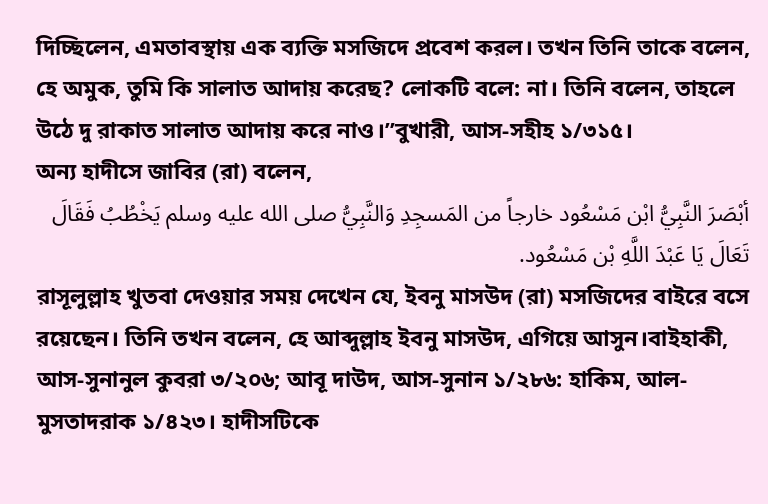দিচ্ছিলেন, এমতাবস্থায় এক ব্যক্তি মসজিদে প্রবেশ করল। তখন তিনি তাকে বলেন, হে অমুক, তুমি কি সালাত আদায় করেছ? লোকটি বলে: না। তিনি বলেন, তাহলে উঠে দু রাকাত সালাত আদায় করে নাও।”বুখারী, আস-সহীহ ১/৩১৫।
অন্য হাদীসে জাবির (রা) বলেন,
أبْصَرَ النَّبِيُّ ابْن مَسْعُود خارجاً من المَسجِدِ وَالنَّبِيُّ صلى الله عليه وسلم يَخْطُبُ فَقَالَ تَعَالَ يَا عَبْدَ اللَّهِ بْن مَسْعُود.
রাসূলুল্লাহ খুতবা দেওয়ার সময় দেখেন যে, ইবনু মাসউদ (রা) মসজিদের বাইরে বসে রয়েছেন। তিনি তখন বলেন, হে আব্দুল্লাহ ইবনু মাসউদ, এগিয়ে আসুন।বাইহাকী, আস-সুনানুল কুবরা ৩/২০৬; আবূ দাউদ, আস-সুনান ১/২৮৬: হাকিম, আল-মুসতাদরাক ১/৪২৩। হাদীসটিকে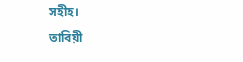সহীহ।
তাবিয়ী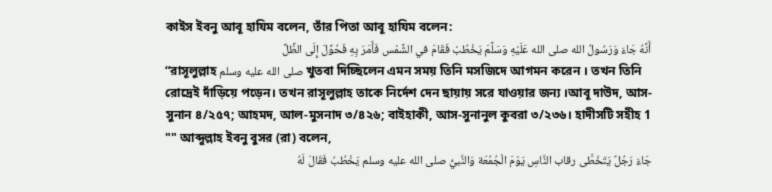কাইস ইবনু আবূ হাযিম বলেন, তাঁর পিতা আবূ হাযিম বলেন:
أَنَّهُ جَاءَ وَرَسُولُ الله صلى الله عَلَيْهِ وَسَلَّمَ يَخْطُبْ فَقَامَ في الشَّمْس فَأَمَرَ بِهِ فَحُوِّلَ إِلَى الظَّلِّ
“রাসূলুল্লাহ صلى الله عليه وسلم খুতবা দিচ্ছিলেন এমন সময় তিনি মসজিদে আগমন করেন । তখন তিনি রোদ্রেই দাঁড়িয়ে পড়েন। তখন রাসূলুল্লাহ তাকে নির্দেশ দেন ছায়ায় সরে যাওয়ার জন্য ।আবূ দাউদ, আস-সুনান ৪/২৫৭; আহমদ, আল-মুসনাদ ৩/৪২৬; বাইহাকী, আস-সুনানুল কুবরা ৩/২৩৬। হাদীসটি সহীহ 1
"" আব্দুল্লাহ ইবনু বুসর (রা) বলেন,
جَاءَ رَجُلٌ يَتَخَطَّى رقاب النَّاسِ يَوْمَ الْجُمُعَة وَالنَّبيُّ صلى الله عليه وسلم يَخْطُبُ فَقَالَ لَهُ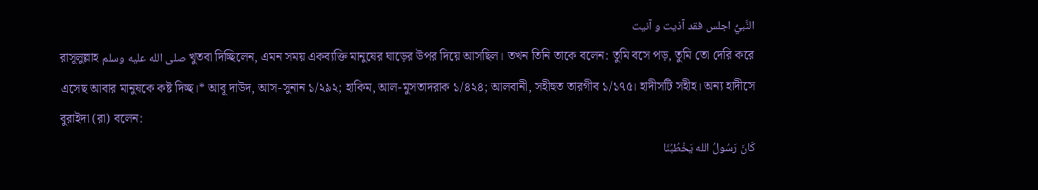النَّبيُّ اجلس فقد آذيت و آنيت
রাসূলুল্লাহ صلى الله عليه وسلم খুতবা দিচ্ছিলেন, এমন সময় একব্যক্তি মানুষের ঘাড়ের উপর দিয়ে আসছিল। তখন তিনি তাকে বলেন: তুমি বসে পড়, তুমি তো দেরি করে এসেছ আবার মানুষকে কষ্ট দিচ্ছ।* আবূ দাউদ, আস-সুনান ১/২৯২; হাকিম, আল-মুসতাদরাক ১/৪২৪; আলবানী, সহীহুত তারগীব ১/১৭৫। হাদীসটি সহীহ। অন্য হাদীসে বুরাইদা (রা) বলেন:
كَانَ رَسُولُ الله يَخْطُبُنَا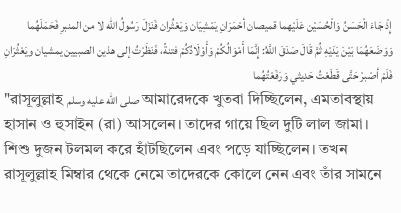إِذْ جَاءَ الْحَسَنُ وَالْحُسَيْن عَلَيْهما قميصان أحْمَرَانِ يَمْشِيَان وَيَعْثُران فَنَزَلَ رَسُولُ الله لا من المنبرِ فَحَمَلَهُما وَوَضَعَهُمَا بَيْنَ يَدَيْهِ ثُمَّ قَالَ صَدَقَ اللَّهُ: إِنَّمَا أَمْوَالُكُمْ وَأَوْلَادُكُمْ فتنةً، فَنَظَرْتُ إلى هذين الصبيين يمشيان ويَعْثُرَانِ فَلَمْ أصْبرْ حَتَّى قَطَعْتُ حَديثي وَرَفَعْتُهُما
"রাসূলুল্লাহ صلى الله عليه وسلم আমারেদকে খুতবা দিচ্ছিলেন, এমতাবস্থায় হাসান ও হুসাইন (রা) আসলেন। তাদের গায়ে ছিল দুটি লাল জামা। শিশু দুজন টলমল করে হাঁটছিলেন এবং পড়ে যাচ্ছিলেন। তখন রাসূলুল্লাহ মিম্বার থেকে নেমে তাদেরকে কোলে নেন এবং তাঁর সামনে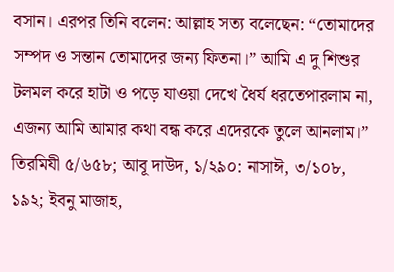বসান। এরপর তিনি বলেন: আল্লাহ সত্য বলেছেন: “তোমাদের সম্পদ ও সন্তান তোমাদের জন্য ফিতনা।” আমি এ দু শিশুর টলমল করে হাটা ও পড়ে যাওয়া দেখে ধৈর্য ধরতেপারলাম না, এজন্য আমি আমার কথা বন্ধ করে এদেরকে তুলে আনলাম।” তিরমিযী ৫/৬৫৮; আবূ দাউদ, ১/২৯০: নাসাঈ, ৩/১০৮, ১৯২; ইবনু মাজাহ,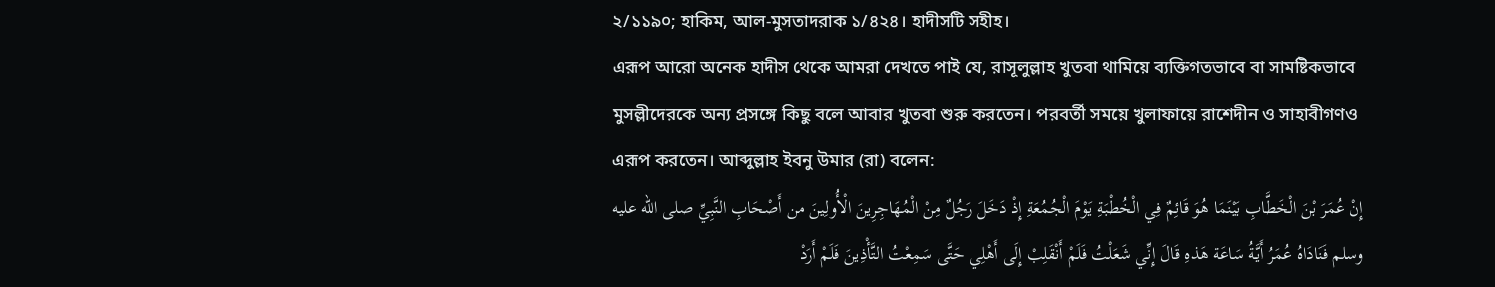২/১১৯০; হাকিম, আল-মুসতাদরাক ১/৪২৪। হাদীসটি সহীহ।
এরূপ আরো অনেক হাদীস থেকে আমরা দেখতে পাই যে, রাসূলুল্লাহ খুতবা থামিয়ে ব্যক্তিগতভাবে বা সামষ্টিকভাবে মুসল্লীদেরকে অন্য প্রসঙ্গে কিছু বলে আবার খুতবা শুরু করতেন। পরবর্তী সময়ে খুলাফায়ে রাশেদীন ও সাহাবীগণও এরূপ করতেন। আব্দুল্লাহ ইবনু উমার (রা) বলেন:
إِنْ عُمَرَ بْنَ الْخَطَّابِ بَيْنَمَا هُوَ قَائِمٌ فِي الْخُطْبَةِ يَوْمَ الْجُمُعَةِ إِذْ دَخَلَ رَجُلٌ مِنْ الْمُهَاجِرِينَ الْأُولِينَ من أَصْحَابِ النَّبِيِّ صلى الله عليه وسلم فَنَادَاهُ عُمَرُ أَيَّةُ سَاعَة هَذهِ قَالَ إِنِّي شَعَلْتُ فَلَمْ أَنْقَلِبْ إِلَى أَهْلِي حَتَّى سَمِعْتُ التَّأْذِينَ فَلَمْ أَرَدْ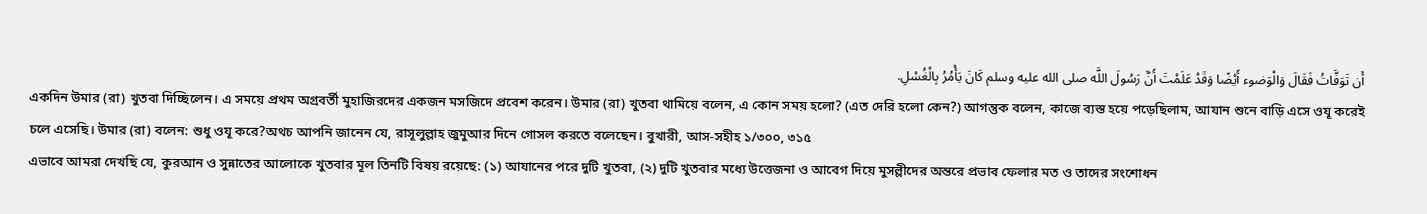أَن تَوَفَّاتُ فَقَالَ وَالْوَضوء أَيْضًا وَقَدْ عَلَمْتَ أَنَّ رَسُولَ اللَّه صلى الله عليه وسلم كَانَ يَأْمُرُ بِالْغُسْلِ.
একদিন উমার (রা) খুতবা দিচ্ছিলেন। এ সময়ে প্রথম অগ্রবর্তী মুহাজিরদের একজন মসজিদে প্রবেশ করেন। উমার (রা) খুতবা থামিয়ে বলেন, এ কোন সময় হলো? (এত দেরি হলো কেন?) আগন্তুক বলেন, কাজে ব্যস্ত হয়ে পড়েছিলাম, আযান শুনে বাড়ি এসে ওযূ করেই চলে এসেছি। উমার (রা) বলেন: শুধু ওযূ করে?অথচ আপনি জানেন যে, রাসূলুল্লাহ জুমুআর দিনে গোসল করতে বলেছেন। বুখারী, আস-সহীহ ১/৩০০, ৩১৫
এভাবে আমরা দেখছি যে, কুরআন ও সুন্নাতের আলোকে খুতবার মূল তিনটি বিষয় রয়েছে: (১) আযানের পরে দুটি খুতবা, (২) দুটি খুতবার মধ্যে উত্তেজনা ও আবেগ দিয়ে মুসল্লীদের অন্তরে প্রভাব ফেলার মত ও তাদের সংশোধন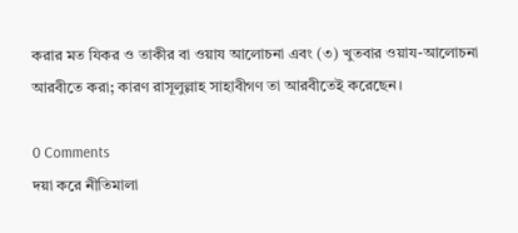করার মত যিকর ও তাকীর বা ওয়ায আলোচনা এবং (৩) খুতবার ওয়ায-আলোচনা আরবীতে করা; কারণ রাসূলুল্লাহ সাহাবীগণ তা আরবীতেই করেছেন।

0 Comments
দয়া করে নীতিমালা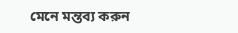মেনে মন্তব্য করুন